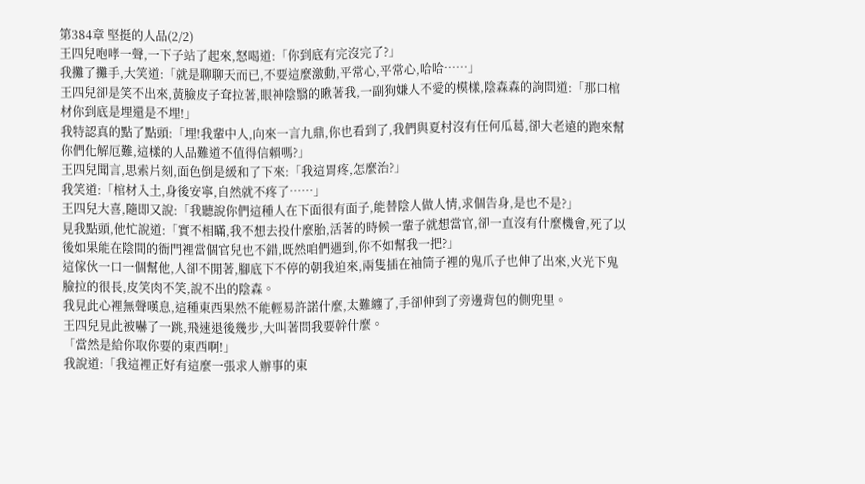第384章 堅挺的人品(2/2)
王四兒咆哮一聲,一下子站了起來,怒喝道:「你到底有完沒完了?」
我攤了攤手,大笑道:「就是聊聊天而已,不要這麼激動,平常心,平常心,哈哈……」
王四兒卻是笑不出來,黃臉皮子耷拉著,眼神陰翳的瞅著我,一副狗嫌人不愛的模樣,陰森森的詢問道:「那口棺材你到底是埋還是不埋!」
我特認真的點了點頭:「埋!我輩中人,向來一言九鼎,你也看到了,我們與夏村沒有任何瓜葛,卻大老遠的跑來幫你們化解厄難,這樣的人品難道不值得信賴嗎?」
王四兒聞言,思索片刻,面色倒是緩和了下來:「我這胃疼,怎麼治?」
我笑道:「棺材入土,身後安寧,自然就不疼了……」
王四兒大喜,隨即又說:「我聽說你們這種人在下面很有面子,能替陰人做人情,求個告身,是也不是?」
見我點頭,他忙說道:「實不相瞞,我不想去投什麼胎,活著的時候一輩子就想當官,卻一直沒有什麼機會,死了以後如果能在陰間的衙門裡當個官兒也不錯,既然咱們遇到,你不如幫我一把?」
這傢伙一口一個幫他,人卻不閒著,腳底下不停的朝我迫來,兩隻插在袖筒子裡的鬼爪子也伸了出來,火光下鬼臉拉的很長,皮笑肉不笑,說不出的陰森。
我見此心裡無聲嘆息,這種東西果然不能輕易許諾什麼,太難纏了,手卻伸到了旁邊背包的側兜里。
王四兒見此被嚇了一跳,飛速退後幾步,大叫著問我要幹什麼。
「當然是給你取你要的東西啊!」
我說道:「我這裡正好有這麼一張求人辦事的東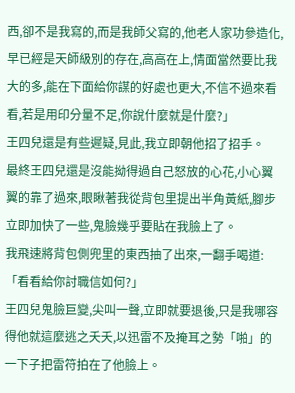西,卻不是我寫的,而是我師父寫的,他老人家功參造化,早已經是天師級別的存在,高高在上,情面當然要比我大的多,能在下面給你謀的好處也更大,不信不過來看看,若是用印分量不足,你說什麼就是什麼?」
王四兒還是有些遲疑,見此,我立即朝他招了招手。
最終王四兒還是沒能拗得過自己怒放的心花,小心翼翼的靠了過來,眼瞅著我從背包里提出半角黃紙,腳步立即加快了一些,鬼臉幾乎要貼在我臉上了。
我飛速將背包側兜里的東西抽了出來,一翻手喝道:「看看給你討職信如何?」
王四兒鬼臉巨變,尖叫一聲,立即就要退後,只是我哪容得他就這麼逃之夭夭,以迅雷不及掩耳之勢「啪」的一下子把雷符拍在了他臉上。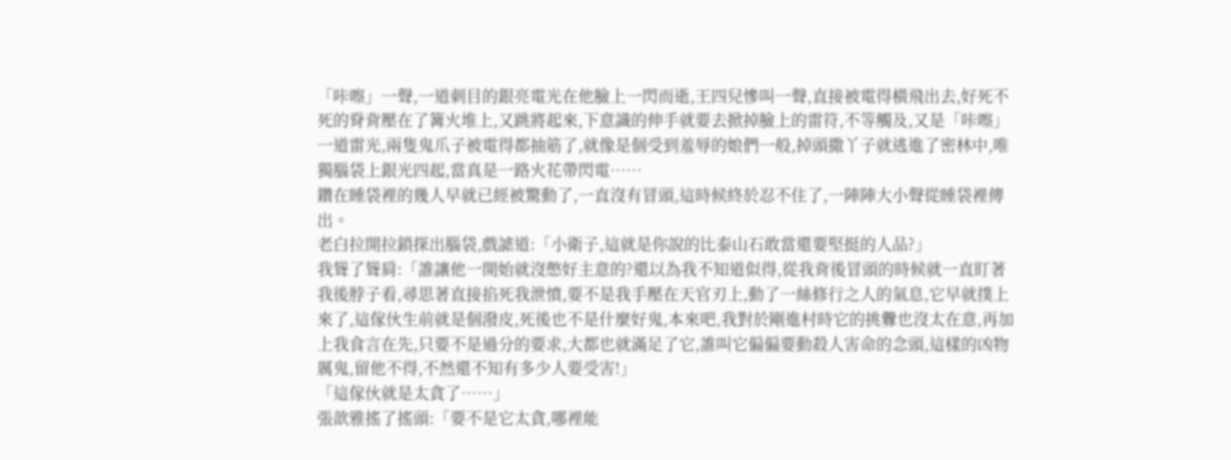「咔嚓」一聲,一道刺目的銀亮電光在他臉上一閃而逝,王四兒慘叫一聲,直接被電得橫飛出去,好死不死的脊背壓在了篝火堆上,又跳將起來,下意識的伸手就要去掀掉臉上的雷符,不等觸及,又是「咔嚓」一道雷光,兩隻鬼爪子被電得都抽筋了,就像是個受到羞辱的娘們一般,掉頭撒丫子就逃進了密林中,唯獨腦袋上銀光四起,當真是一路火花帶閃電……
鑽在睡袋裡的幾人早就已經被驚動了,一直沒有冒頭,這時候終於忍不住了,一陣陣大小聲從睡袋裡傳出。
老白拉開拉鎖探出腦袋,戲謔道:「小衛子,這就是你說的比泰山石敢當還要堅挺的人品?」
我聳了聳肩:「誰讓他一開始就沒憋好主意的?還以為我不知道似得,從我背後冒頭的時候就一直盯著我後脖子看,尋思著直接掐死我泄憤,要不是我手壓在天官刃上,動了一絲修行之人的氣息,它早就撲上來了,這傢伙生前就是個潑皮,死後也不是什麼好鬼,本來吧,我對於剛進村時它的挑釁也沒太在意,再加上我食言在先,只要不是過分的要求,大都也就滿足了它,誰叫它偏偏要動殺人害命的念頭,這樣的凶物厲鬼,留他不得,不然還不知有多少人要受害!」
「這傢伙就是太貪了……」
張歆雅搖了搖頭:「要不是它太貪,哪裡能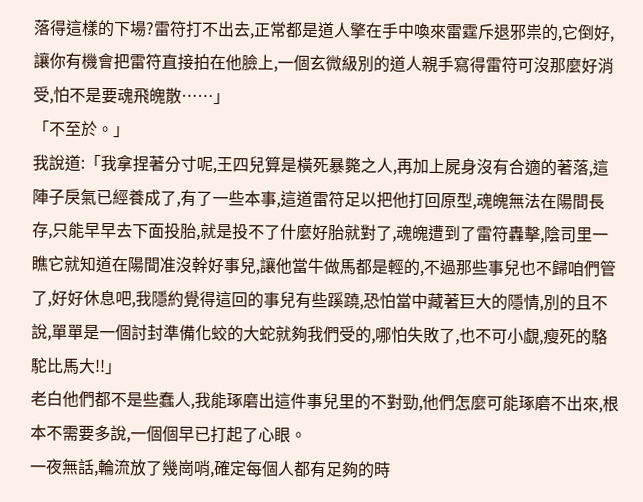落得這樣的下場?雷符打不出去,正常都是道人擎在手中喚來雷霆斥退邪祟的,它倒好,讓你有機會把雷符直接拍在他臉上,一個玄微級別的道人親手寫得雷符可沒那麼好消受,怕不是要魂飛魄散……」
「不至於。」
我說道:「我拿捏著分寸呢,王四兒算是橫死暴斃之人,再加上屍身沒有合適的著落,這陣子戾氣已經養成了,有了一些本事,這道雷符足以把他打回原型,魂魄無法在陽間長存,只能早早去下面投胎,就是投不了什麼好胎就對了,魂魄遭到了雷符轟擊,陰司里一瞧它就知道在陽間准沒幹好事兒,讓他當牛做馬都是輕的,不過那些事兒也不歸咱們管了,好好休息吧,我隱約覺得這回的事兒有些蹊蹺,恐怕當中藏著巨大的隱情,別的且不說,單單是一個討封準備化蛟的大蛇就夠我們受的,哪怕失敗了,也不可小覷,瘦死的駱駝比馬大!!」
老白他們都不是些蠢人,我能琢磨出這件事兒里的不對勁,他們怎麼可能琢磨不出來,根本不需要多說,一個個早已打起了心眼。
一夜無話,輪流放了幾崗哨,確定每個人都有足夠的時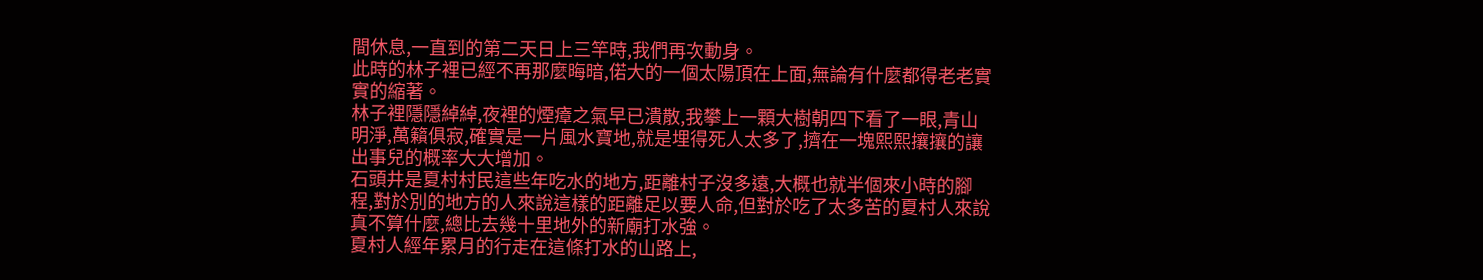間休息,一直到的第二天日上三竿時,我們再次動身。
此時的林子裡已經不再那麼晦暗,偌大的一個太陽頂在上面,無論有什麼都得老老實實的縮著。
林子裡隱隱綽綽,夜裡的煙瘴之氣早已潰散,我攀上一顆大樹朝四下看了一眼,青山明淨,萬籟俱寂,確實是一片風水寶地,就是埋得死人太多了,擠在一塊熙熙攘攘的讓出事兒的概率大大增加。
石頭井是夏村村民這些年吃水的地方,距離村子沒多遠,大概也就半個來小時的腳程,對於別的地方的人來說這樣的距離足以要人命,但對於吃了太多苦的夏村人來說真不算什麼,總比去幾十里地外的新廟打水強。
夏村人經年累月的行走在這條打水的山路上,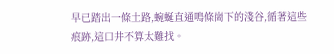早已踏出一條土路,蜿蜒直通鳴條崗下的淺谷,循著這些痕跡,這口井不算太難找。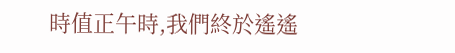時值正午時,我們終於遙遙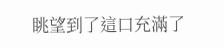眺望到了這口充滿了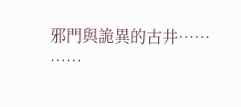邪門與詭異的古井……
……